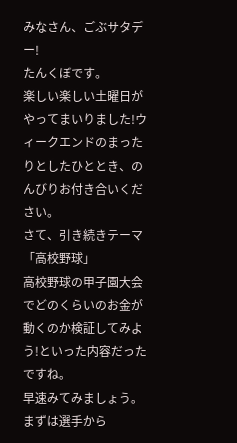みなさん、ごぶサタデー!
たんくぼです。
楽しい楽しい土曜日がやってまいりました!ウィークエンドのまったりとしたひととき、のんびりお付き合いください。
さて、引き続きテーマ「高校野球」
高校野球の甲子園大会でどのくらいのお金が動くのか検証してみよう!といった内容だったですね。
早速みてみましょう。
まずは選手から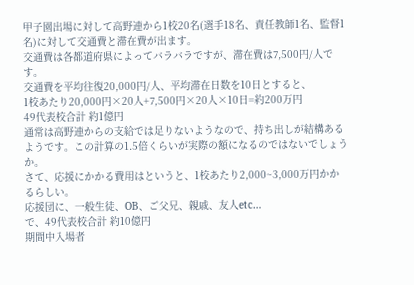甲子園出場に対して高野連から1校20名(選手18名、責任教師1名、監督1名)に対して交通費と滞在費が出ます。
交通費は各都道府県によってバラバラですが、滞在費は7,500円/人です。
交通費を平均往復20,000円/人、平均滞在日数を10日とすると、
1校あたり20,000円×20人+7,500円×20人×10日=約200万円
49代表校合計 約1億円
通常は高野連からの支給では足りないようなので、持ち出しが結構あるようです。この計算の1.5倍くらいが実際の額になるのではないでしょうか。
さて、応援にかかる費用はというと、1校あたり2,000~3,000万円かかるらしい。
応援団に、一般生徒、OB、ご父兄、親戚、友人etc…
で、49代表校合計 約10億円
期間中入場者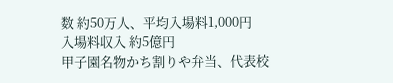数 約50万人、平均入場料1,000円
入場料収入 約5億円
甲子園名物かち割りや弁当、代表校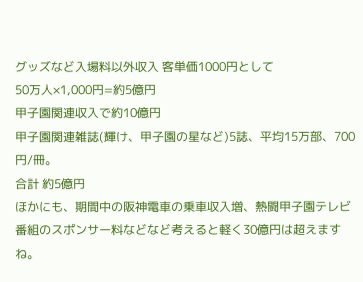グッズなど入場料以外収入 客単価1000円として
50万人×1,000円=約5億円
甲子園関連収入で約10億円
甲子園関連雑誌(輝け、甲子園の星など)5誌、平均15万部、700円/冊。
合計 約5億円
ほかにも、期間中の阪神電車の乗車収入増、熱闘甲子園テレビ番組のスポンサー料などなど考えると軽く30億円は超えますね。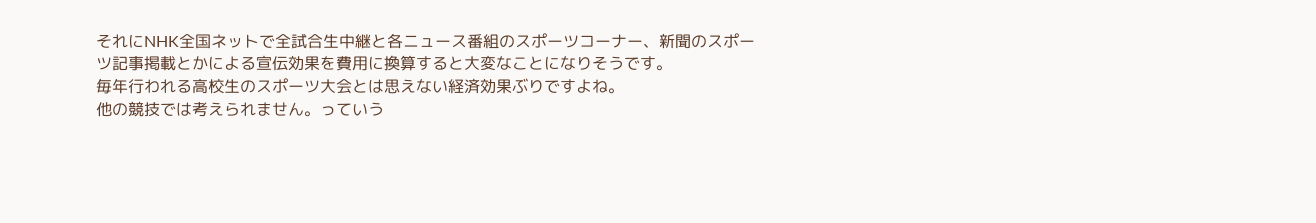それにNHK全国ネットで全試合生中継と各ニュース番組のスポーツコーナー、新聞のスポーツ記事掲載とかによる宣伝効果を費用に換算すると大変なことになりそうです。
毎年行われる高校生のスポーツ大会とは思えない経済効果ぶりですよね。
他の競技では考えられません。っていう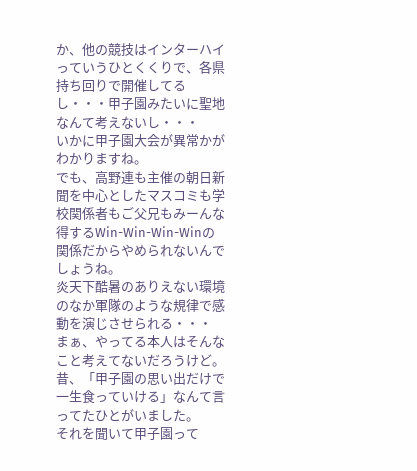か、他の競技はインターハイっていうひとくくりで、各県持ち回りで開催してるし・・・甲子園みたいに聖地なんて考えないし・・・
いかに甲子園大会が異常かがわかりますね。
でも、高野連も主催の朝日新聞を中心としたマスコミも学校関係者もご父兄もみーんな得するWin-Win-Win-Winの関係だからやめられないんでしょうね。
炎天下酷暑のありえない環境のなか軍隊のような規律で感動を演じさせられる・・・
まぁ、やってる本人はそんなこと考えてないだろうけど。
昔、「甲子園の思い出だけで一生食っていける」なんて言ってたひとがいました。
それを聞いて甲子園って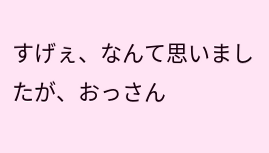すげぇ、なんて思いましたが、おっさん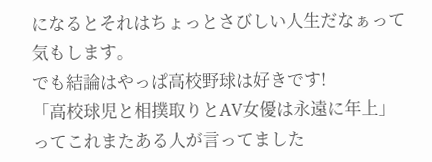になるとそれはちょっとさびしい人生だなぁって気もします。
でも結論はやっぱ高校野球は好きです!
「高校球児と相撲取りとAV女優は永遠に年上」ってこれまたある人が言ってました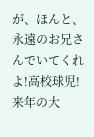が、ほんと、永遠のお兄さんでいてくれよ!高校球児!
来年の大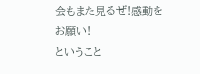会もまた見るぜ!感動をお願い!
ということ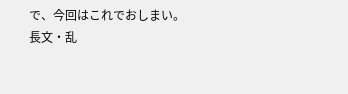で、今回はこれでおしまい。
長文・乱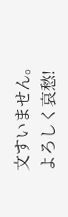文すいません。
よろしく哀愁!